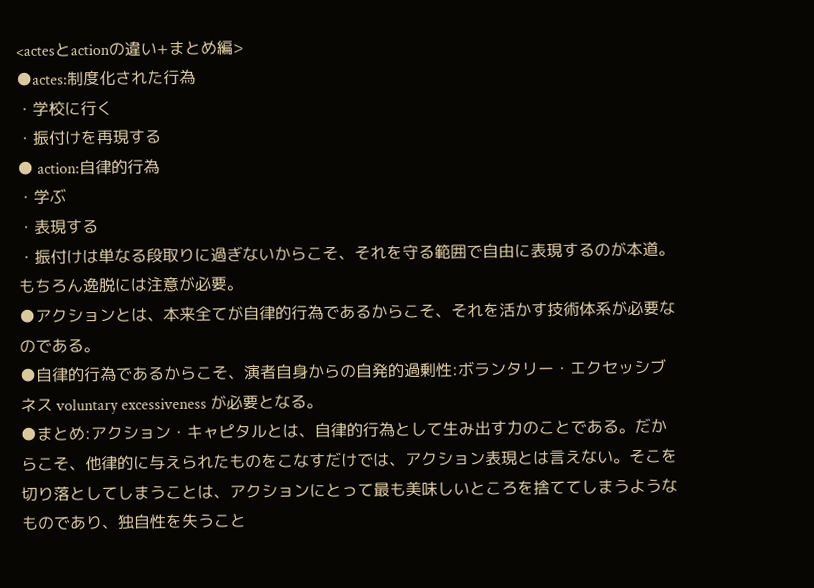<actesとactionの違い+まとめ編>
●actes:制度化された行為
・学校に行く
・振付けを再現する
● action:自律的行為
・学ぶ
・表現する
・振付けは単なる段取りに過ぎないからこそ、それを守る範囲で自由に表現するのが本道。もちろん逸脱には注意が必要。
●アクションとは、本来全てが自律的行為であるからこそ、それを活かす技術体系が必要なのである。
●自律的行為であるからこそ、演者自身からの自発的過剰性:ボランタリー・エクセッシブネス voluntary excessiveness が必要となる。
●まとめ:アクション・キャピタルとは、自律的行為として生み出す力のことである。だからこそ、他律的に与えられたものをこなすだけでは、アクション表現とは言えない。そこを切り落としてしまうことは、アクションにとって最も美味しいところを捨ててしまうようなものであり、独自性を失うこと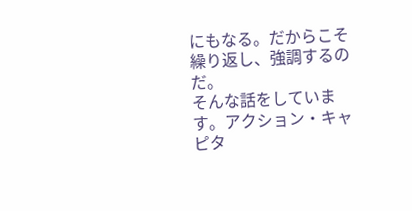にもなる。だからこそ繰り返し、強調するのだ。
そんな話をしています。アクション・キャピタ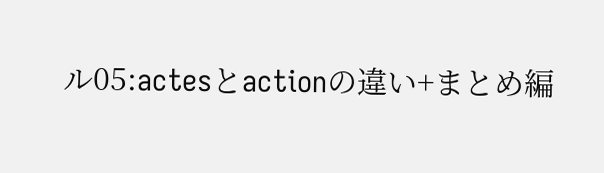ル05:actesとactionの違い+まとめ編